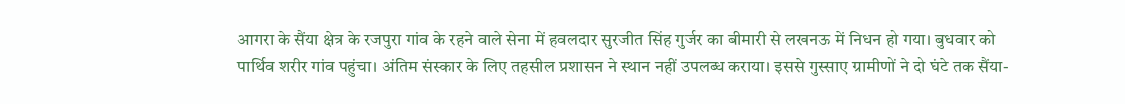आगरा के सैंया क्षेत्र के रजपुरा गांव के रहने वाले सेना में हवलदार सुरजीत सिंह गुर्जर का बीमारी से लखनऊ में निधन हो गया। बुधवार को पार्थिव शरीर गांव पहुंचा। अंतिम संस्कार के लिए तहसील प्रशासन ने स्थान नहीं उपलब्ध कराया। इससे गुस्साए ग्रामीणों ने दो घंटे तक सैंया-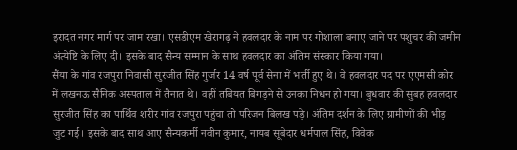इरादत नगर मार्ग पर जाम रखा। एसडीएम खेरागढ़ ने हवलदार के नाम पर गोशाला बनाए जाने पर पशुचर की जमीन अंत्येष्टि के लिए दी। इसके बाद सैन्य सम्मान के साथ हवलदार का अंतिम संस्कार किया गया।
सैंया के गांव रजपुरा निवासी सुरजीत सिंह गुर्जर 14 वर्ष पूर्व सेना में भर्ती हुए थे। वे हवलदार पद पर एएमसी कोर में लखनऊ सैनिक अस्पताल में तैनात थे। वहीं तबियत बिगड़ने से उनका निधन हो गया। बुधवार की सुबह हवलदार सुरजीत सिंह का पार्थिव शरीर गांव रजपुरा पहुंचा तो परिजन बिलख पड़े। अंतिम दर्शन के लिए ग्रामीणों की भीड़ जुट गई। इसके बाद साथ आए सैन्यकर्मी नवीन कुमार, नायब सूबेदार धर्मपाल सिंह, विवेक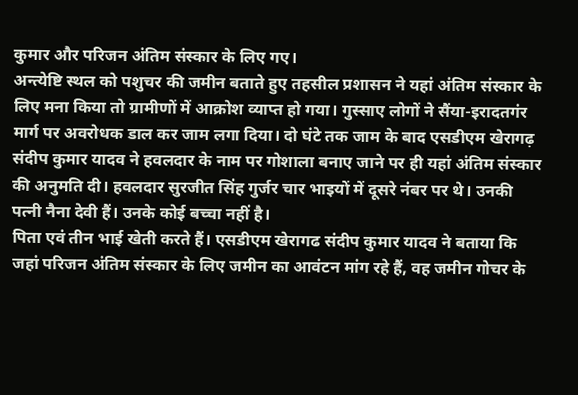कुमार और परिजन अंतिम संस्कार के लिए गए।
अन्त्येष्टि स्थल को पशुचर की जमीन बताते हुए तहसील प्रशासन ने यहां अंतिम संस्कार के लिए मना किया तो ग्रामीणों में आक्रोश व्याप्त हो गया। गुस्साए लोगों ने सैंया-इरादतगंर मार्ग पर अवरोधक डाल कर जाम लगा दिया। दो घंटे तक जाम के बाद एसडीएम खेरागढ़ संदीप कुमार यादव ने हवलदार के नाम पर गोशाला बनाए जाने पर ही यहां अंतिम संस्कार की अनुमति दी। हवलदार सुरजीत सिंह गुर्जर चार भाइयों में दूसरे नंबर पर थे। उनकी पत्नी नैना देवी हैं। उनके कोई बच्चा नहीं है।
पिता एवं तीन भाई खेती करते हैं। एसडीएम खेरागढ संदीप कुमार यादव ने बताया कि जहां परिजन अंतिम संस्कार के लिए जमीन का आवंटन मांग रहे हैं, वह जमीन गोचर के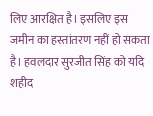लिए आरक्षित है। इसलिए इस जमीन का हस्तांतरण नहीं हो सकता है। हवलदार सुरजीत सिंह को यदि शहीद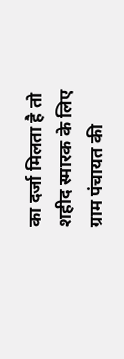का दर्जा मिलता है तो शहीद स्मारक के लिए ग्राम पंचायत की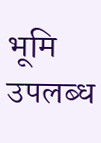भूमि उपलब्ध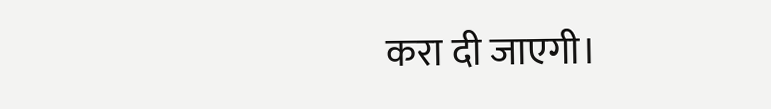करा दी जाएगी।